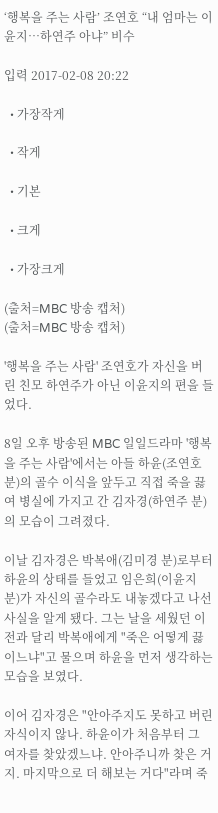‘행복을 주는 사람’ 조연호 “내 엄마는 이윤지…하연주 아냐” 비수

입력 2017-02-08 20:22

  • 가장작게

  • 작게

  • 기본

  • 크게

  • 가장크게

(출처=MBC 방송 캡처)
(출처=MBC 방송 캡처)

'행복을 주는 사람' 조연호가 자신을 버린 친모 하연주가 아닌 이윤지의 편을 들었다.

8일 오후 방송된 MBC 일일드라마 '행복을 주는 사람'에서는 아들 하윤(조연호 분)의 골수 이식을 앞두고 직접 죽을 끓여 병실에 가지고 간 김자경(하연주 분)의 모습이 그려졌다.

이날 김자경은 박복애(김미경 분)로부터 하윤의 상태를 들었고 임은희(이윤지 분)가 자신의 골수라도 내놓겠다고 나선 사실을 알게 됐다. 그는 날을 세웠던 이전과 달리 박복애에게 "죽은 어떻게 끓이느냐"고 물으며 하윤을 먼저 생각하는 모습을 보였다.

이어 김자경은 "안아주지도 못하고 버린 자식이지 않나. 하윤이가 처음부터 그 여자를 찾았겠느냐. 안아주니까 찾은 거지. 마지막으로 더 해보는 거다"라며 죽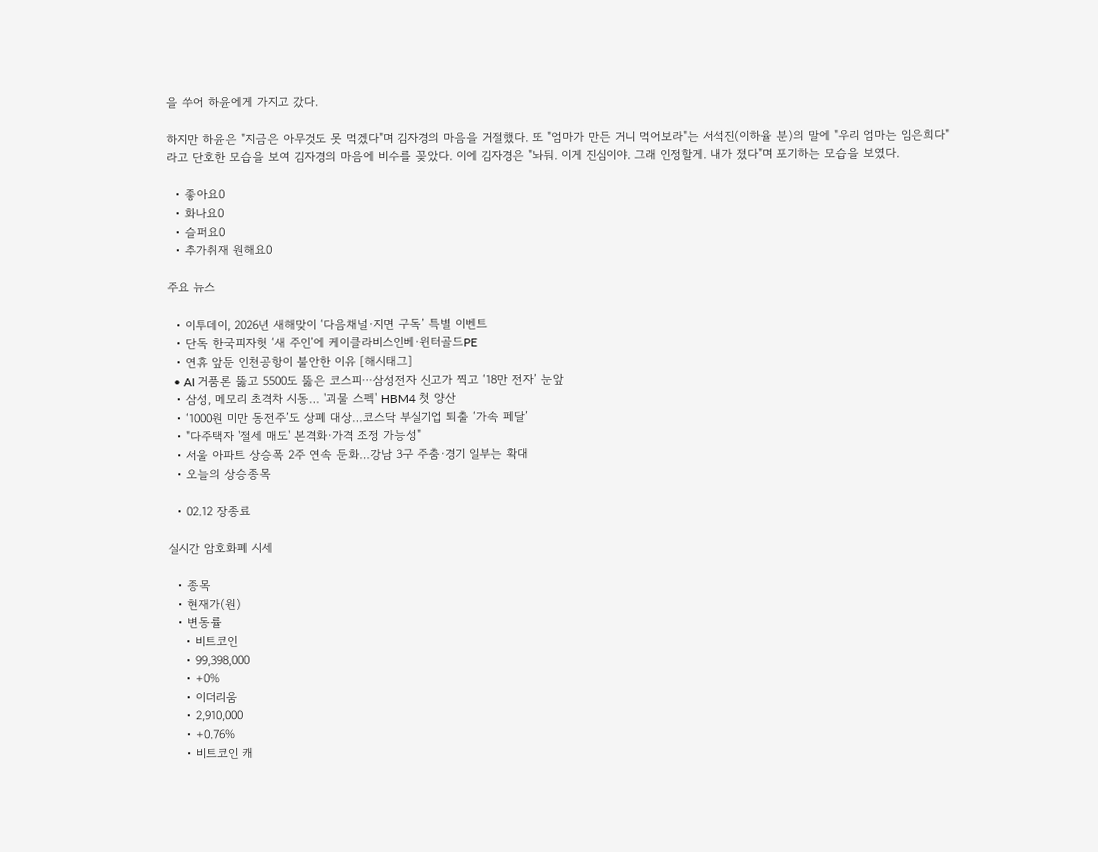을 쑤어 하윤에게 가지고 갔다.

하지만 하윤은 "지금은 아무것도 못 먹겠다"며 김자경의 마음을 거절했다. 또 "엄마가 만든 거니 먹어보라"는 서석진(이하율 분)의 말에 "우리 엄마는 임은희다"라고 단호한 모습을 보여 김자경의 마음에 비수를 꽂았다. 이에 김자경은 "놔둬. 이게 진심이야. 그래 인정할게. 내가 졌다"며 포기하는 모습을 보였다.

  • 좋아요0
  • 화나요0
  • 슬퍼요0
  • 추가취재 원해요0

주요 뉴스

  • 이투데이, 2026년 새해맞이 ‘다음채널·지면 구독’ 특별 이벤트
  • 단독 한국피자헛 ‘새 주인’에 케이클라비스인베·윈터골드PE
  • 연휴 앞둔 인천공항이 불안한 이유 [해시태그]
  • AI 거품론 뚫고 5500도 뚫은 코스피⋯삼성전자 신고가 찍고 ‘18만 전자’ 눈앞
  • 삼성, 메모리 초격차 시동… '괴물 스펙' HBM4 첫 양산
  • ‘1000원 미만 동전주’도 상폐 대상…코스닥 부실기업 퇴출 ‘가속 페달’
  • "다주택자 '절세 매도' 본격화·가격 조정 가능성"
  • 서울 아파트 상승폭 2주 연속 둔화…강남 3구 주춤·경기 일부는 확대
  • 오늘의 상승종목

  • 02.12 장종료

실시간 암호화폐 시세

  • 종목
  • 현재가(원)
  • 변동률
    • 비트코인
    • 99,398,000
    • +0%
    • 이더리움
    • 2,910,000
    • +0.76%
    • 비트코인 캐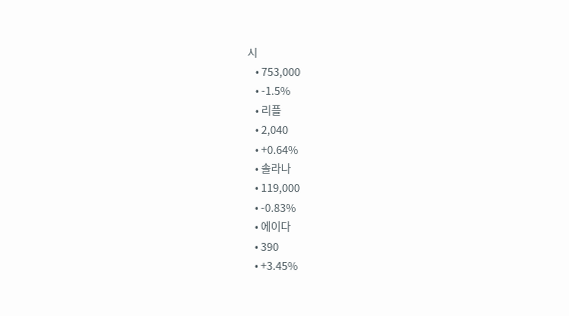시
    • 753,000
    • -1.5%
    • 리플
    • 2,040
    • +0.64%
    • 솔라나
    • 119,000
    • -0.83%
    • 에이다
    • 390
    • +3.45%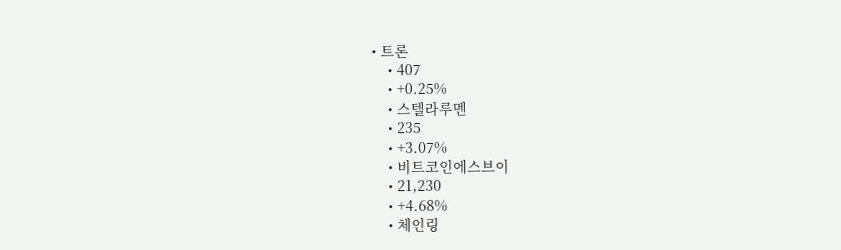• 트론
    • 407
    • +0.25%
    • 스텔라루멘
    • 235
    • +3.07%
    • 비트코인에스브이
    • 21,230
    • +4.68%
    • 체인링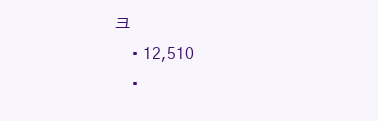크
    • 12,510
    •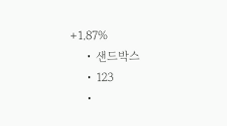+1.87%
    • 샌드박스
    • 123
    •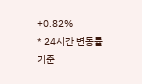+0.82%
* 24시간 변동률 기준